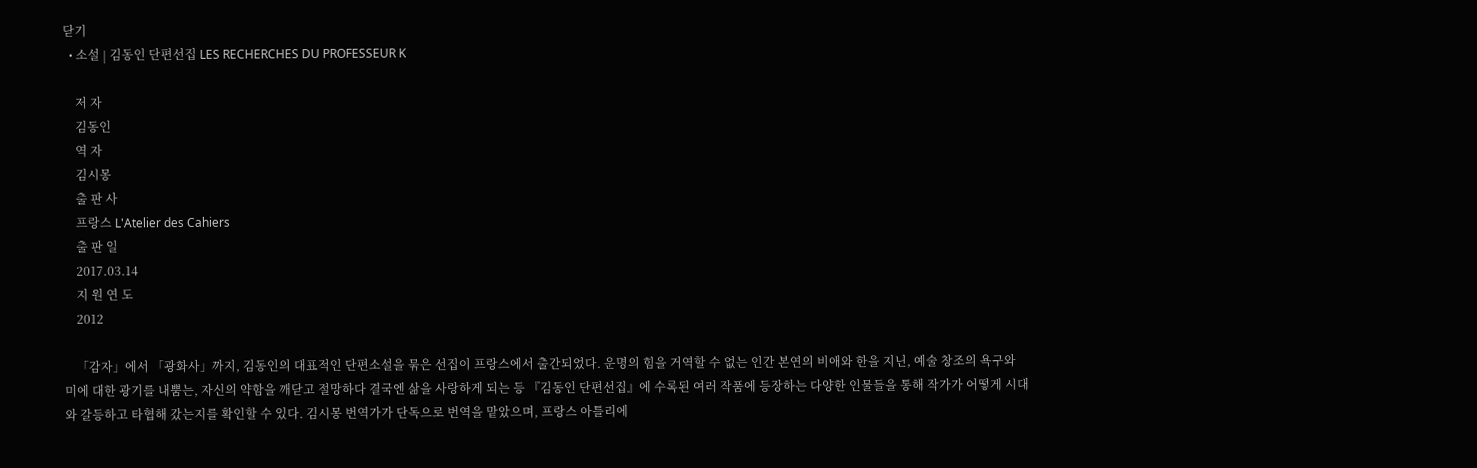닫기
  • 소설 | 김동인 단편선집 LES RECHERCHES DU PROFESSEUR K

    저 자
    김동인
    역 자
    김시몽
    출 판 사
    프랑스 L'Atelier des Cahiers
    출 판 일
    2017.03.14
    지 원 연 도
    2012

    「감자」에서 「광화사」까지, 김동인의 대표적인 단편소설을 묶은 선집이 프랑스에서 출간되었다. 운명의 힘을 거역할 수 없는 인간 본연의 비애와 한을 지닌, 예술 창조의 욕구와 미에 대한 광기를 내뿜는, 자신의 약함을 깨닫고 절망하다 결국엔 삶을 사랑하게 되는 등 『김동인 단편선집』에 수록된 여러 작품에 등장하는 다양한 인물들을 통해 작가가 어떻게 시대와 갈등하고 타협해 갔는지를 확인할 수 있다. 김시몽 번역가가 단독으로 번역을 맡았으며, 프랑스 아틀리에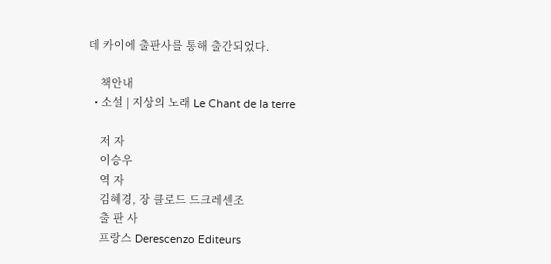데 카이에 출판사를 통해 출간되었다.

    책안내
  • 소설 | 지상의 노래 Le Chant de la terre

    저 자
    이승우
    역 자
    김혜경, 장 클로드 드크레센조
    출 판 사
    프랑스 Derescenzo Editeurs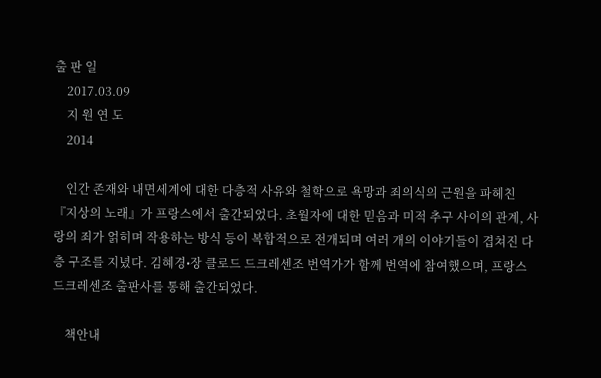출 판 일
    2017.03.09
    지 원 연 도
    2014

    인간 존재와 내면세계에 대한 다층적 사유와 철학으로 욕망과 죄의식의 근원을 파헤친 『지상의 노래』가 프랑스에서 출간되었다. 초월자에 대한 믿음과 미적 추구 사이의 관계, 사랑의 죄가 얽히며 작용하는 방식 등이 복합적으로 전개되며 여러 개의 이야기들이 겹쳐진 다층 구조를 지녔다. 김혜경•장 클로드 드크레센조 번역가가 함께 번역에 참여했으며, 프랑스 드크레센조 출판사를 통해 출간되었다.

    책안내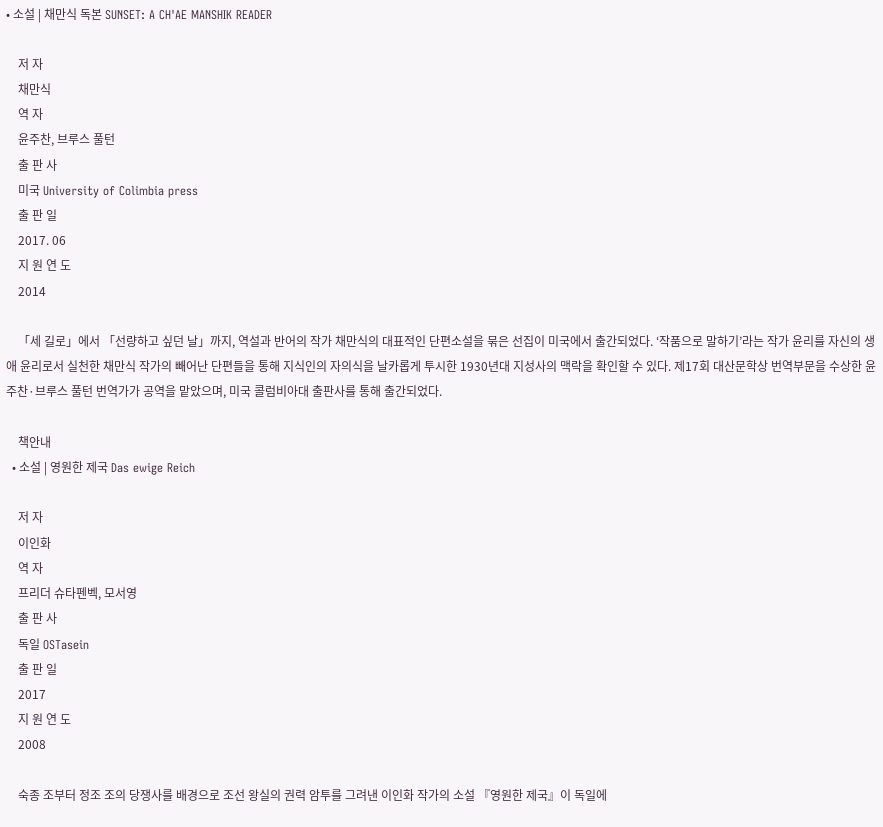• 소설 | 채만식 독본 SUNSET: A CH'AE MANSHIK READER

    저 자
    채만식
    역 자
    윤주찬, 브루스 풀턴
    출 판 사
    미국 University of Colimbia press
    출 판 일
    2017. 06
    지 원 연 도
    2014

    「세 길로」에서 「선량하고 싶던 날」까지, 역설과 반어의 작가 채만식의 대표적인 단편소설을 묶은 선집이 미국에서 출간되었다. ‘작품으로 말하기’라는 작가 윤리를 자신의 생애 윤리로서 실천한 채만식 작가의 빼어난 단편들을 통해 지식인의 자의식을 날카롭게 투시한 1930년대 지성사의 맥락을 확인할 수 있다. 제17회 대산문학상 번역부문을 수상한 윤주찬·브루스 풀턴 번역가가 공역을 맡았으며, 미국 콜럼비아대 출판사를 통해 출간되었다.

    책안내
  • 소설 | 영원한 제국 Das ewige Reich

    저 자
    이인화
    역 자
    프리더 슈타펜벡, 모서영
    출 판 사
    독일 OSTasein
    출 판 일
    2017
    지 원 연 도
    2008

    숙종 조부터 정조 조의 당쟁사를 배경으로 조선 왕실의 권력 암투를 그려낸 이인화 작가의 소설 『영원한 제국』이 독일에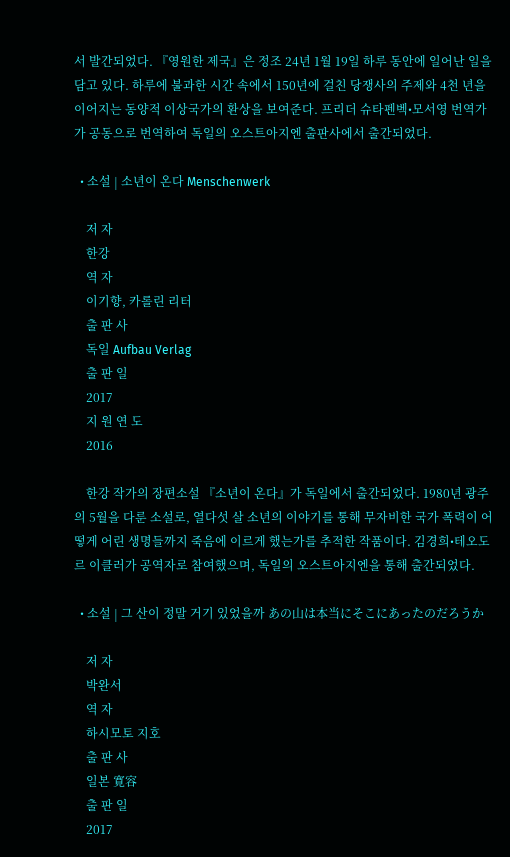서 발간되었다. 『영원한 제국』은 정조 24년 1월 19일 하루 동안에 일어난 일을 담고 있다. 하루에 불과한 시간 속에서 150년에 걸친 당쟁사의 주제와 4천 년을 이어지는 동양적 이상국가의 환상을 보여준다. 프리더 슈타펜벡•모서영 번역가가 공동으로 번역하여 독일의 오스트아지엔 출판사에서 출간되었다.

  • 소설 | 소년이 온다 Menschenwerk

    저 자
    한강
    역 자
    이기향, 카롤린 리터
    출 판 사
    독일 Aufbau Verlag
    출 판 일
    2017
    지 원 연 도
    2016

    한강 작가의 장편소설 『소년이 온다』가 독일에서 출간되었다. 1980년 광주의 5월을 다룬 소설로, 열다섯 살 소년의 이야기를 통해 무자비한 국가 폭력이 어떻게 어린 생명들까지 죽음에 이르게 했는가를 추적한 작품이다. 김경희•테오도르 이클러가 공역자로 참여했으며, 독일의 오스트아지엔을 통해 출간되었다.

  • 소설 | 그 산이 정말 거기 있었을까 あの山は本当にそこにあったのだろうか

    저 자
    박완서
    역 자
    하시모토 지호
    출 판 사
    일본 寛容
    출 판 일
    2017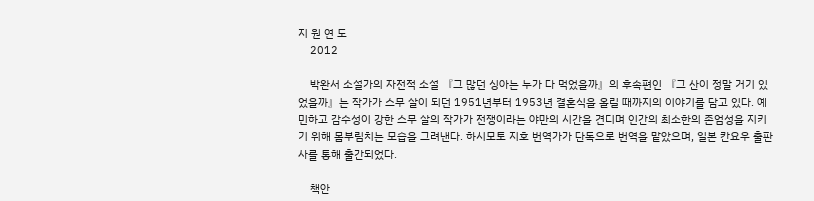지 원 연 도
    2012

    박완서 소설가의 자전적 소설 『그 많던 싱아는 누가 다 먹었을까』의 후속편인 『그 산이 정말 거기 있었을까』는 작가가 스무 살이 되던 1951년부터 1953년 결혼식을 올릴 때까지의 이야기를 담고 있다. 예민하고 감수성이 강한 스무 살의 작가가 전쟁이라는 야만의 시간을 견디며 인간의 최소한의 존엄성을 지키기 위해 몸부림치는 모습을 그려낸다. 하시모토 지호 번역가가 단독으로 번역을 맡았으며, 일본 칸요우 출판사를 통해 출간되었다.

    책안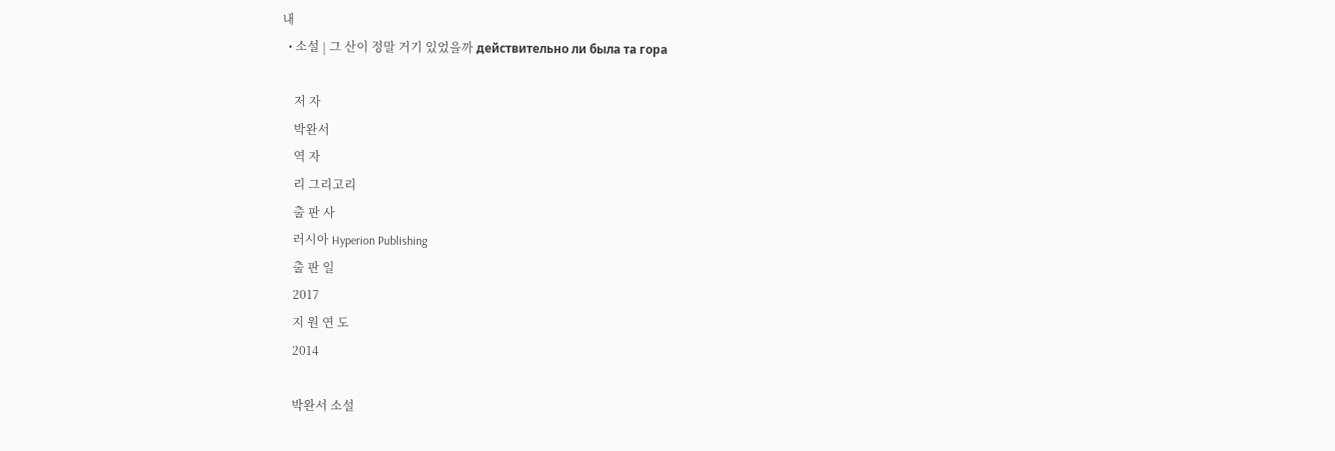내
  • 소설 | 그 산이 정말 거기 있었을까 действительно ли была та гора

    저 자
    박완서
    역 자
    리 그리고리
    출 판 사
    러시아 Hyperion Publishing
    출 판 일
    2017
    지 원 연 도
    2014

    박완서 소설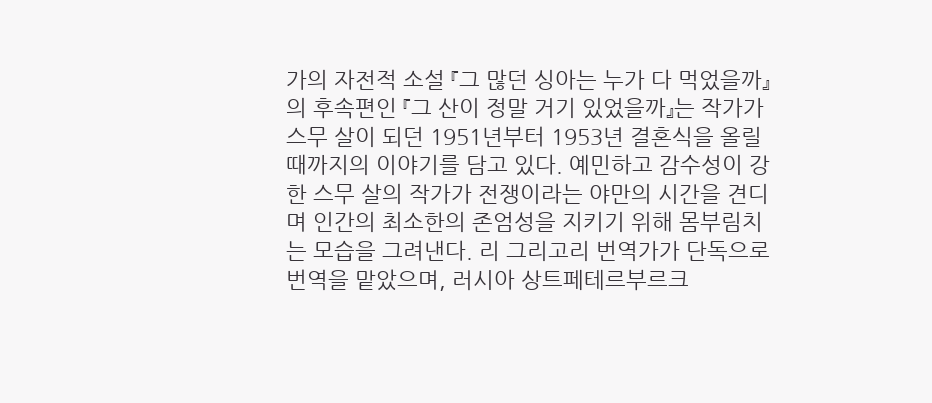가의 자전적 소설 『그 많던 싱아는 누가 다 먹었을까』의 후속편인 『그 산이 정말 거기 있었을까』는 작가가 스무 살이 되던 1951년부터 1953년 결혼식을 올릴 때까지의 이야기를 담고 있다. 예민하고 감수성이 강한 스무 살의 작가가 전쟁이라는 야만의 시간을 견디며 인간의 최소한의 존엄성을 지키기 위해 몸부림치는 모습을 그려낸다. 리 그리고리 번역가가 단독으로 번역을 맡았으며, 러시아 상트페테르부르크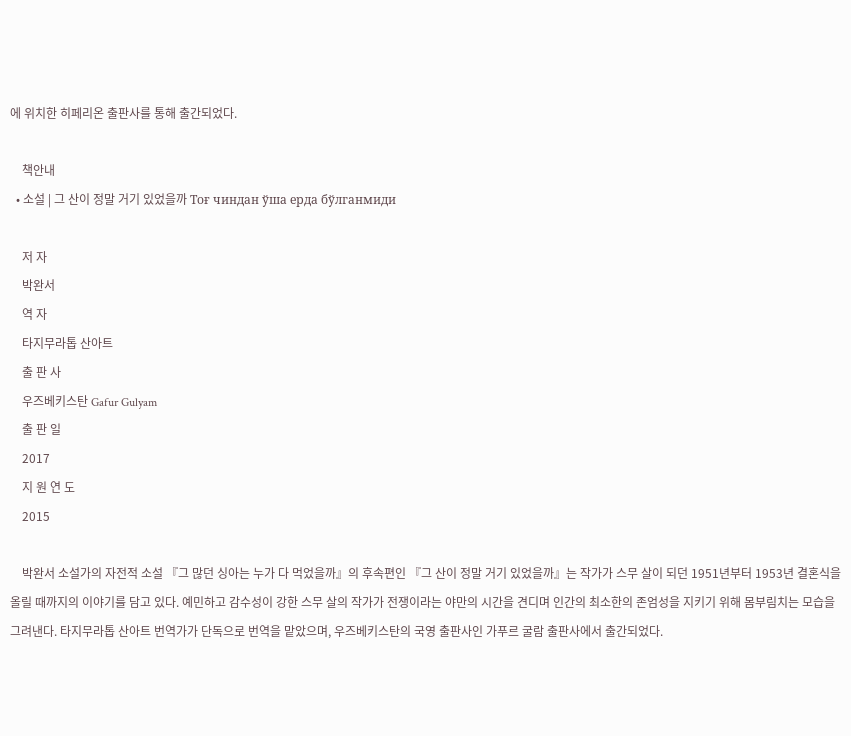에 위치한 히페리온 출판사를 통해 출간되었다.

    책안내
  • 소설 | 그 산이 정말 거기 있었을까 Тоғ чиндан ўша ерда бўлганмиди

    저 자
    박완서
    역 자
    타지무라톱 산아트
    출 판 사
    우즈베키스탄 Gafur Gulyam
    출 판 일
    2017
    지 원 연 도
    2015

    박완서 소설가의 자전적 소설 『그 많던 싱아는 누가 다 먹었을까』의 후속편인 『그 산이 정말 거기 있었을까』는 작가가 스무 살이 되던 1951년부터 1953년 결혼식을 올릴 때까지의 이야기를 담고 있다. 예민하고 감수성이 강한 스무 살의 작가가 전쟁이라는 야만의 시간을 견디며 인간의 최소한의 존엄성을 지키기 위해 몸부림치는 모습을 그려낸다. 타지무라톱 산아트 번역가가 단독으로 번역을 맡았으며, 우즈베키스탄의 국영 출판사인 가푸르 굴람 출판사에서 출간되었다.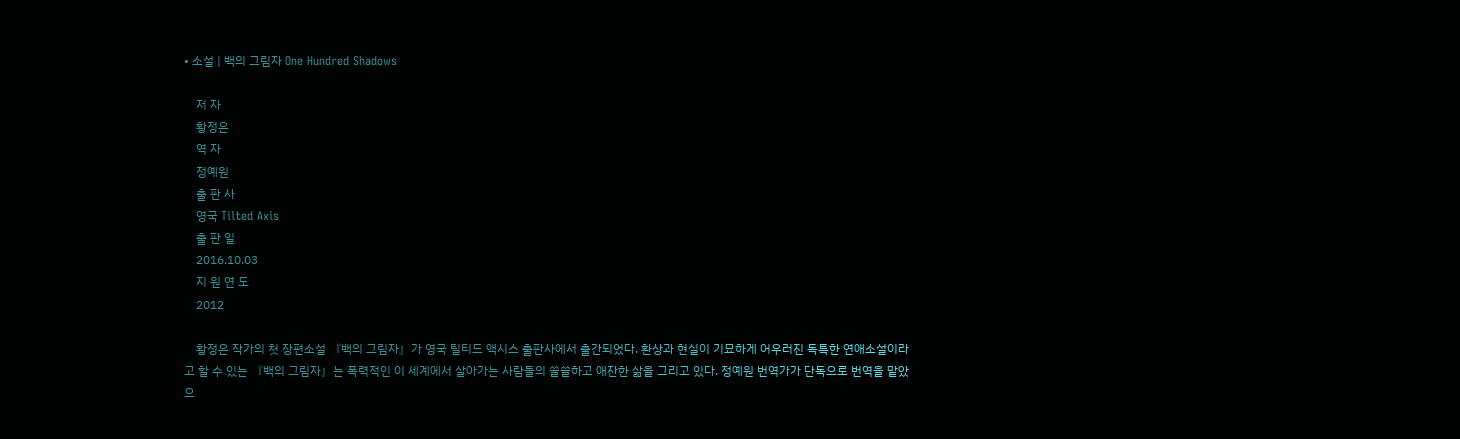• 소설 | 백의 그림자 One Hundred Shadows

    저 자
    황정은
    역 자
    정예원
    출 판 사
    영국 Tilted Axis
    출 판 일
    2016.10.03
    지 원 연 도
    2012

    황정은 작가의 첫 장편소설 『백의 그림자』가 영국 틸티드 액시스 출판사에서 출간되었다. 환상과 현실이 기묘하게 어우러진 독특한 연애소설이라고 할 수 있는 『백의 그림자』는 폭력적인 이 세계에서 살아가는 사람들의 쓸쓸하고 애잔한 삶을 그리고 있다. 정예원 번역가가 단독으로 번역을 맡았으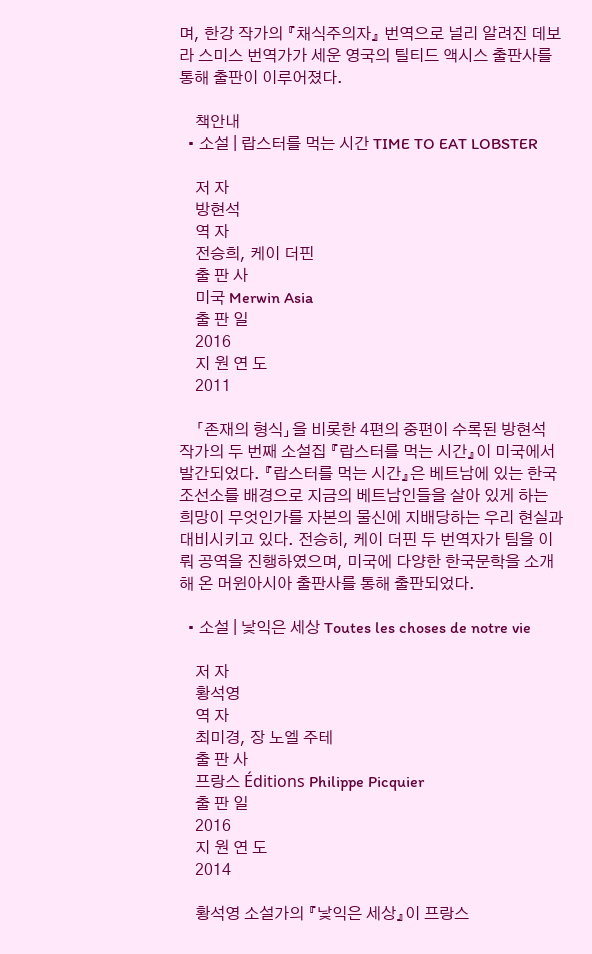며, 한강 작가의 『채식주의자』 번역으로 널리 알려진 데보라 스미스 번역가가 세운 영국의 틸티드 액시스 출판사를 통해 출판이 이루어졌다.

    책안내
  • 소설 | 랍스터를 먹는 시간 TIME TO EAT LOBSTER

    저 자
    방현석
    역 자
    전승희, 케이 더핀
    출 판 사
    미국 Merwin Asia
    출 판 일
    2016
    지 원 연 도
    2011

    「존재의 형식」을 비롯한 4편의 중편이 수록된 방현석 작가의 두 번째 소설집 『랍스터를 먹는 시간』이 미국에서 발간되었다. 『랍스터를 먹는 시간』은 베트남에 있는 한국 조선소를 배경으로 지금의 베트남인들을 살아 있게 하는 희망이 무엇인가를 자본의 물신에 지배당하는 우리 현실과 대비시키고 있다. 전승히, 케이 더핀 두 번역자가 팀을 이뤄 공역을 진행하였으며, 미국에 다양한 한국문학을 소개해 온 머윈아시아 출판사를 통해 출판되었다.

  • 소설 | 낯익은 세상 Toutes les choses de notre vie

    저 자
    황석영
    역 자
    최미경, 장 노엘 주테
    출 판 사
    프랑스 Éditions Philippe Picquier
    출 판 일
    2016
    지 원 연 도
    2014

    황석영 소설가의 『낯익은 세상』이 프랑스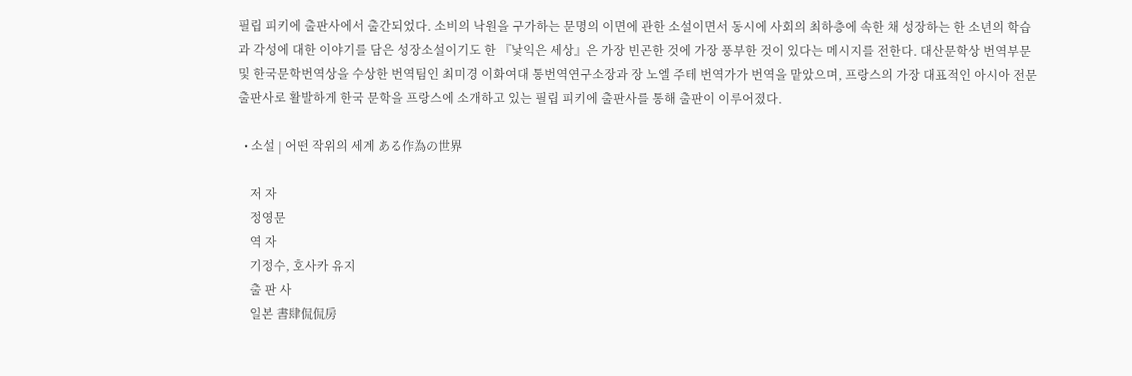필립 피키에 출판사에서 출간되었다. 소비의 낙원을 구가하는 문명의 이면에 관한 소설이면서 동시에 사회의 최하층에 속한 채 성장하는 한 소년의 학습과 각성에 대한 이야기를 담은 성장소설이기도 한 『낯익은 세상』은 가장 빈곤한 것에 가장 풍부한 것이 있다는 메시지를 전한다. 대산문학상 번역부문 및 한국문학번역상을 수상한 번역팀인 최미경 이화여대 통번역연구소장과 장 노엘 주테 번역가가 번역을 맡았으며, 프랑스의 가장 대표적인 아시아 전문 출판사로 활발하게 한국 문학을 프랑스에 소개하고 있는 필립 피키에 출판사를 통해 출판이 이루어졌다.

  • 소설 | 어떤 작위의 세계 ある作為の世界

    저 자
    정영문
    역 자
    기정수, 호사카 유지
    출 판 사
    일본 書肆侃侃房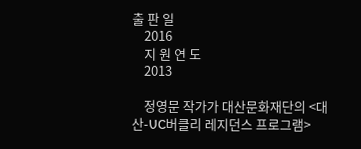출 판 일
    2016
    지 원 연 도
    2013

    정영문 작가가 대산문화재단의 <대산-UC버클리 레지던스 프로그램>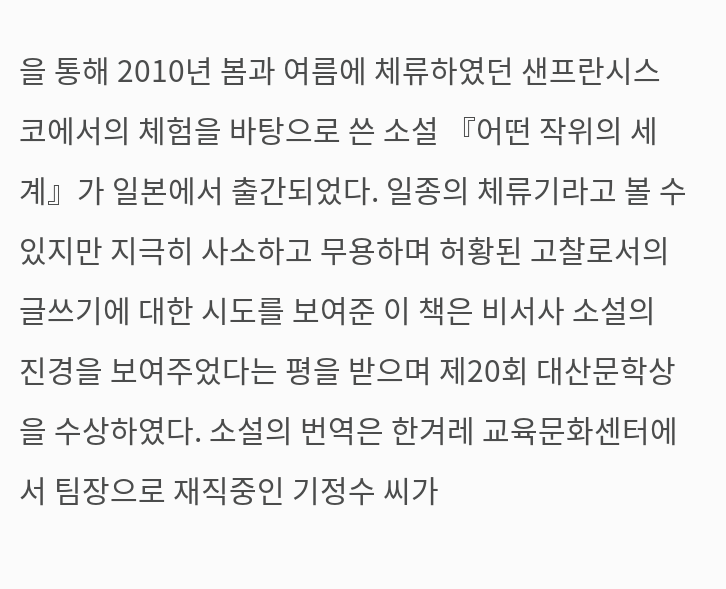을 통해 2010년 봄과 여름에 체류하였던 샌프란시스코에서의 체험을 바탕으로 쓴 소설 『어떤 작위의 세계』가 일본에서 출간되었다. 일종의 체류기라고 볼 수 있지만 지극히 사소하고 무용하며 허황된 고찰로서의 글쓰기에 대한 시도를 보여준 이 책은 비서사 소설의 진경을 보여주었다는 평을 받으며 제20회 대산문학상을 수상하였다. 소설의 번역은 한겨레 교육문화센터에서 팀장으로 재직중인 기정수 씨가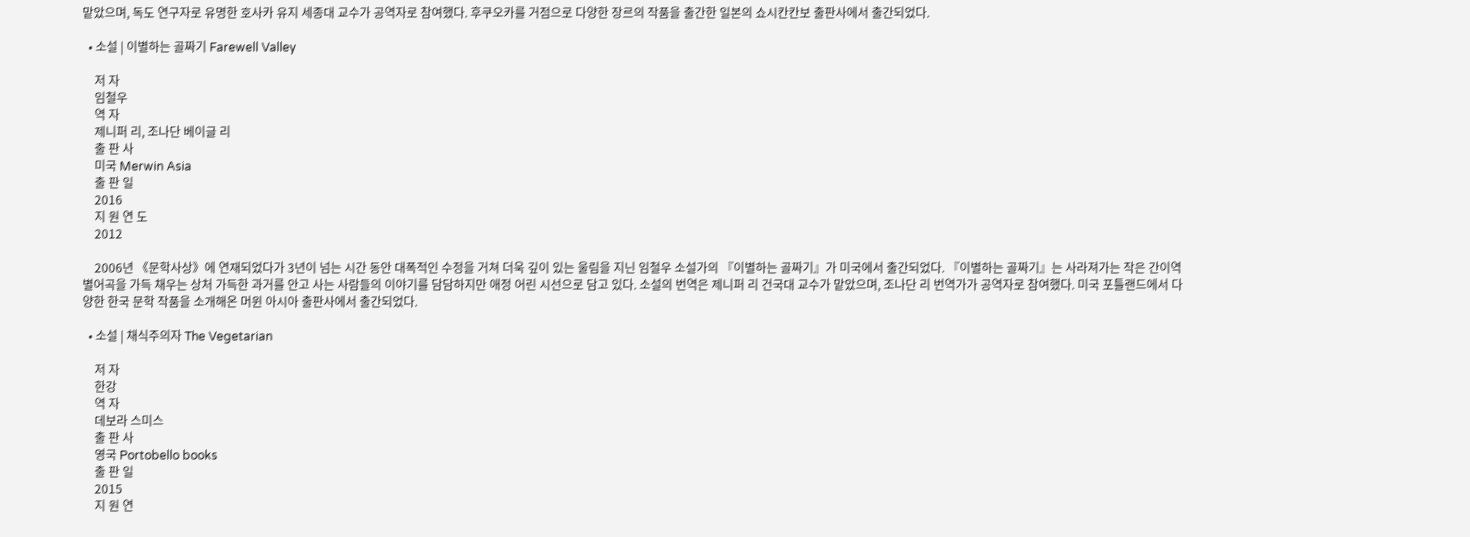맡았으며, 독도 연구자로 유명한 호사카 유지 세종대 교수가 공역자로 참여했다. 후쿠오카를 거점으로 다양한 장르의 작품을 출간한 일본의 쇼시칸칸보 출판사에서 출간되었다.

  • 소설 | 이별하는 골짜기 Farewell Valley

    저 자
    임철우
    역 자
    제니퍼 리, 조나단 베이글 리
    출 판 사
    미국 Merwin Asia
    출 판 일
    2016
    지 원 연 도
    2012

    2006년 《문학사상》에 연재되었다가 3년이 넘는 시간 동안 대폭적인 수정을 거쳐 더욱 깊이 있는 울림을 지닌 임철우 소설가의 『이별하는 골짜기』가 미국에서 출간되었다. 『이별하는 골짜기』는 사라져가는 작은 간이역 별어곡을 가득 채우는 상처 가득한 과거를 안고 사는 사람들의 이야기를 담담하지만 애정 어린 시선으로 담고 있다. 소설의 번역은 제니퍼 리 건국대 교수가 맡았으며, 조나단 리 번역가가 공역자로 참여했다. 미국 포틀랜드에서 다양한 한국 문학 작품을 소개해온 머윈 아시아 출판사에서 출간되었다.

  • 소설 | 채식주의자 The Vegetarian

    저 자
    한강
    역 자
    데보라 스미스
    출 판 사
    영국 Portobello books
    출 판 일
    2015
    지 원 연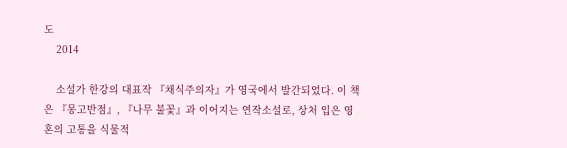도
    2014

    소설가 한강의 대표작 『채식주의자』가 영국에서 발간되었다. 이 책은 『몽고반점』, 『나무 불꽃』과 이어지는 연작소설로, 상처 입은 영혼의 고통을 식물적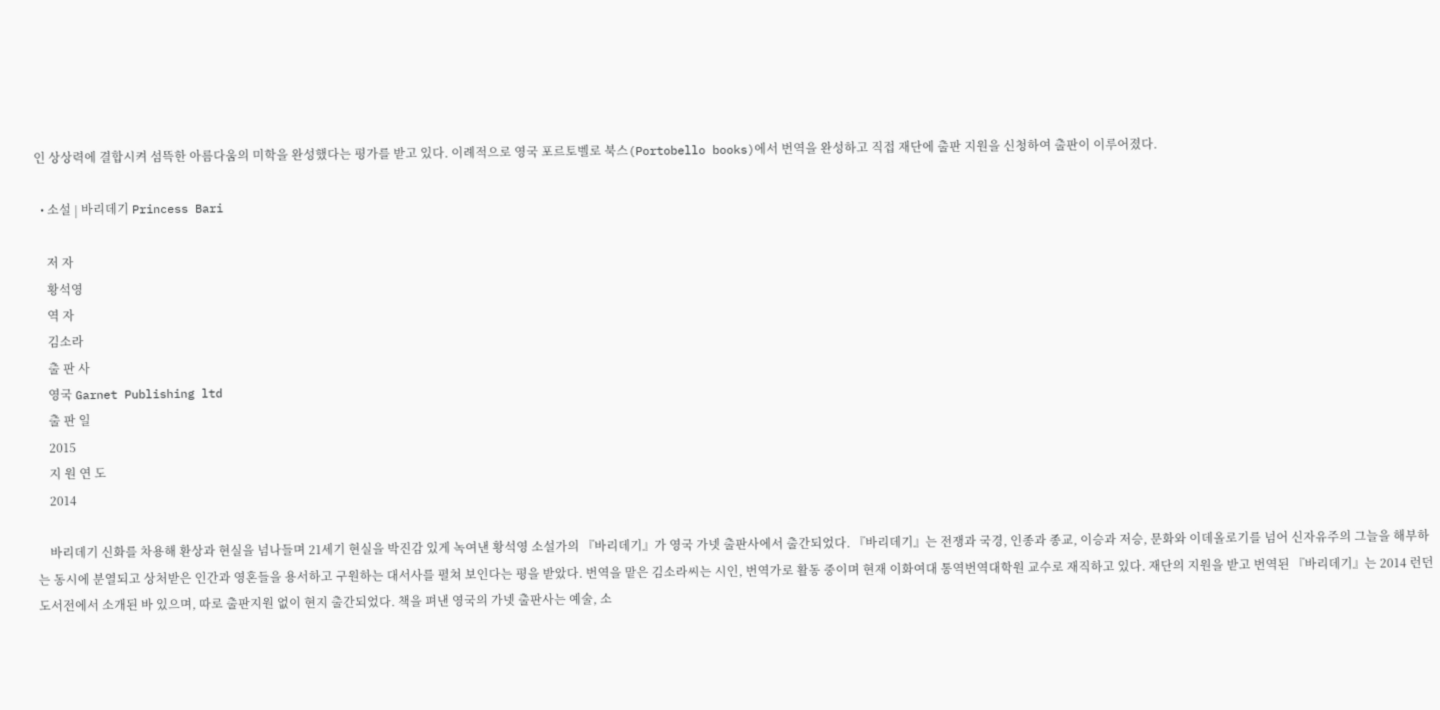인 상상력에 결합시켜 섬뜩한 아름다움의 미학을 완성했다는 평가를 받고 있다. 이례적으로 영국 포르토벨로 북스(Portobello books)에서 번역을 완성하고 직접 재단에 출판 지원을 신청하여 출판이 이루어졌다.

  • 소설 | 바리데기 Princess Bari

    저 자
    황석영
    역 자
    김소라
    출 판 사
    영국 Garnet Publishing ltd
    출 판 일
    2015
    지 원 연 도
    2014

    바리데기 신화를 차용해 환상과 현실을 넘나들며 21세기 현실을 박진감 있게 녹여낸 황석영 소설가의 『바리데기』가 영국 가넷 출판사에서 출간되었다. 『바리데기』는 전쟁과 국경, 인종과 종교, 이승과 저승, 문화와 이데올로기를 넘어 신자유주의 그늘을 해부하는 동시에 분열되고 상처받은 인간과 영혼들을 용서하고 구원하는 대서사를 펼쳐 보인다는 평을 받았다. 번역을 맡은 김소라씨는 시인, 번역가로 활동 중이며 현재 이화여대 통역번역대학원 교수로 재직하고 있다. 재단의 지원을 받고 번역된 『바리데기』는 2014 런던도서전에서 소개된 바 있으며, 따로 출판지원 없이 현지 출간되었다. 책을 펴낸 영국의 가넷 출판사는 예술, 소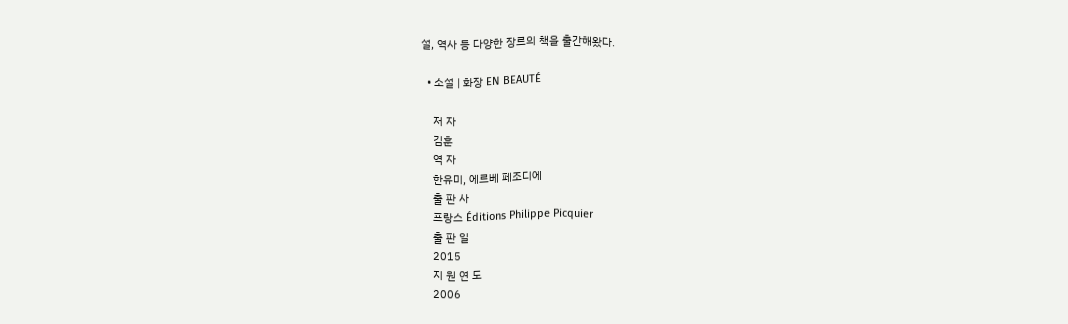설, 역사 등 다양한 장르의 책을 출간해왔다.

  • 소설 | 화장 EN BEAUTÉ

    저 자
    김훈
    역 자
    한유미, 에르베 페조디에
    출 판 사
    프랑스 Éditions Philippe Picquier
    출 판 일
    2015
    지 원 연 도
    2006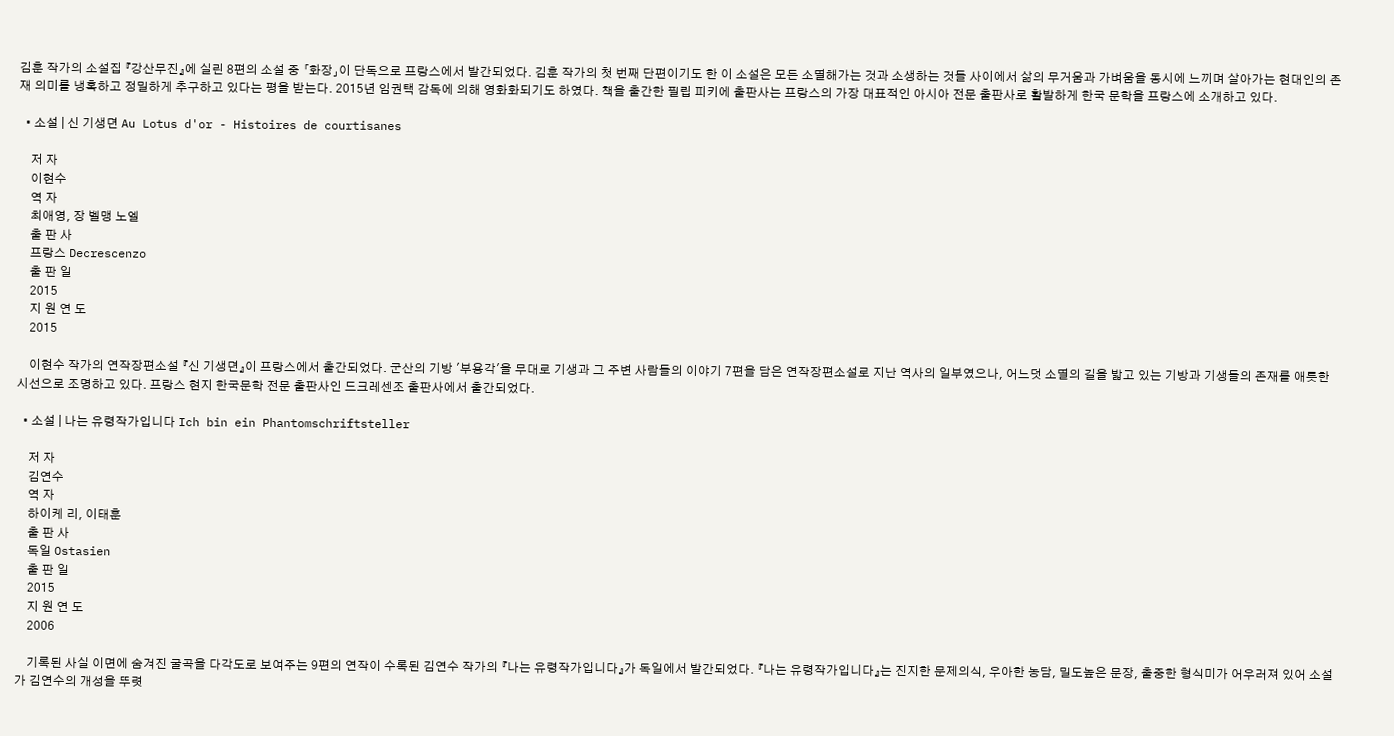김훈 작가의 소설집 『강산무진』에 실린 8편의 소설 중 「화장」이 단독으로 프랑스에서 발간되었다. 김훈 작가의 첫 번째 단편이기도 한 이 소설은 모든 소멸해가는 것과 소생하는 것들 사이에서 삶의 무거움과 가벼움을 동시에 느끼며 살아가는 현대인의 존재 의미를 냉혹하고 정밀하게 추구하고 있다는 평을 받는다. 2015년 임권택 감독에 의해 영화화되기도 하였다. 책을 출간한 필립 피키에 출판사는 프랑스의 가장 대표적인 아시아 전문 출판사로 활발하게 한국 문학을 프랑스에 소개하고 있다.

  • 소설 | 신 기생뎐 Au Lotus d'or - Histoires de courtisanes

    저 자
    이현수
    역 자
    최애영, 장 벨맹 노엘
    출 판 사
    프랑스 Decrescenzo
    출 판 일
    2015
    지 원 연 도
    2015

    이현수 작가의 연작장편소설 『신 기생뎐』이 프랑스에서 출간되었다. 군산의 기방 '부용각'을 무대로 기생과 그 주변 사람들의 이야기 7편을 담은 연작장편소설로 지난 역사의 일부였으나, 어느덧 소멸의 길을 밟고 있는 기방과 기생들의 존재를 애틋한 시선으로 조명하고 있다. 프랑스 현지 한국문학 전문 출판사인 드크레센조 출판사에서 출간되었다.

  • 소설 | 나는 유령작가입니다 Ich bin ein Phantomschriftsteller

    저 자
    김연수
    역 자
    하이케 리, 이태훈
    출 판 사
    독일 Ostasien
    출 판 일
    2015
    지 원 연 도
    2006

    기록된 사실 이면에 숨겨진 굴곡을 다각도로 보여주는 9편의 연작이 수록된 김연수 작가의 『나는 유령작가입니다』가 독일에서 발간되었다. 『나는 유령작가입니다』는 진지한 문제의식, 우아한 농담, 밀도높은 문장, 출중한 형식미가 어우러져 있어 소설가 김연수의 개성을 뚜렷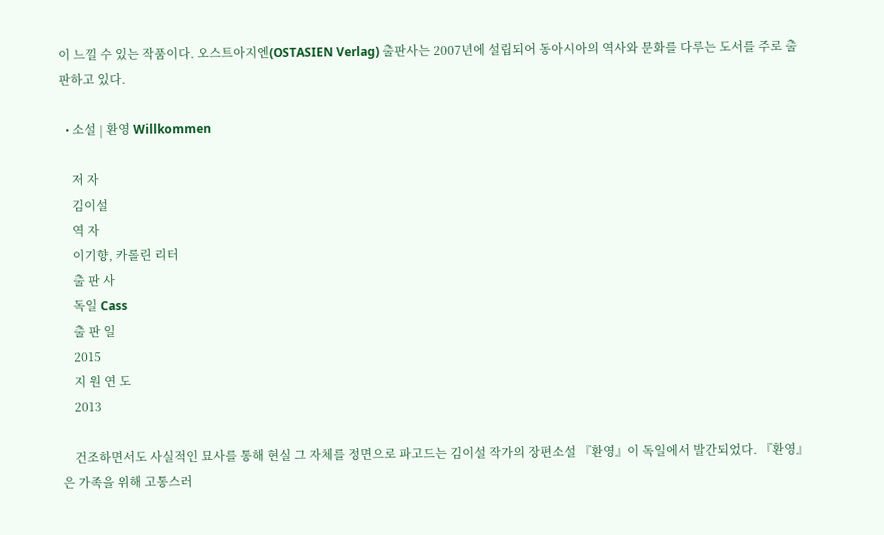이 느낄 수 있는 작품이다. 오스트아지엔(OSTASIEN Verlag) 출판사는 2007년에 설립되어 동아시아의 역사와 문화를 다루는 도서를 주로 출판하고 있다.

  • 소설 | 환영 Willkommen

    저 자
    김이설
    역 자
    이기향, 카롤린 리터
    출 판 사
    독일 Cass
    출 판 일
    2015
    지 원 연 도
    2013

    건조하면서도 사실적인 묘사를 통해 현실 그 자체를 정면으로 파고드는 김이설 작가의 장편소설 『환영』이 독일에서 발간되었다. 『환영』은 가족을 위해 고통스러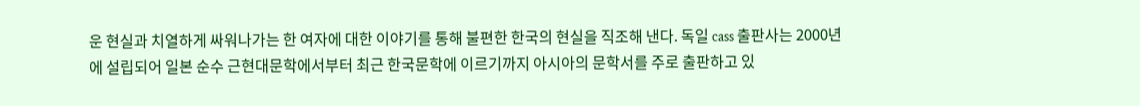운 현실과 치열하게 싸워나가는 한 여자에 대한 이야기를 통해 불편한 한국의 현실을 직조해 낸다. 독일 cass 출판사는 2000년에 설립되어 일본 순수 근현대문학에서부터 최근 한국문학에 이르기까지 아시아의 문학서를 주로 출판하고 있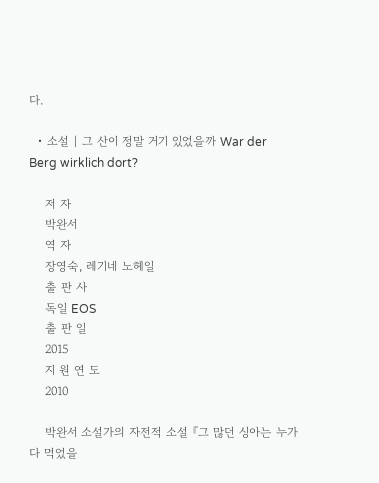다.

  • 소설 | 그 산이 정말 거기 있었을까 War der Berg wirklich dort?

    저 자
    박완서
    역 자
    장영숙, 레기네 노헤일
    출 판 사
    독일 EOS
    출 판 일
    2015
    지 원 연 도
    2010

    박완서 소설가의 자전적 소설 『그 많던 싱아는 누가 다 먹었을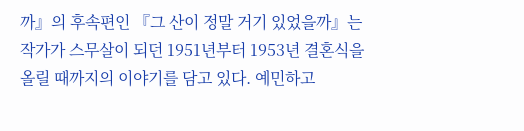까』의 후속편인 『그 산이 정말 거기 있었을까』는 작가가 스무살이 되던 1951년부터 1953년 결혼식을 올릴 때까지의 이야기를 담고 있다. 예민하고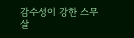감수성이 강한 스무 살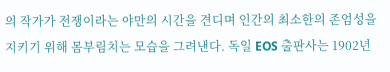의 작가가 전쟁이라는 야만의 시간을 견디며 인간의 최소한의 존엄성을 지키기 위해 몸부림치는 모습을 그려낸다. 독일 EOS 출판사는 1902년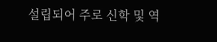설립되어 주로 신학 및 역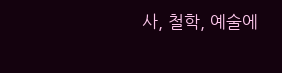사, 철학, 예술에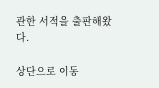관한 서적을 출판해왔다.

상단으로 이동